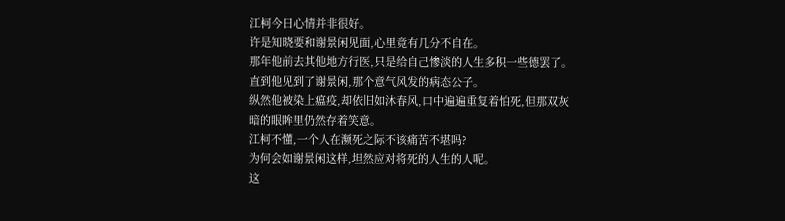江柯今日心情并非很好。
许是知晓要和谢景闲见面,心里竟有几分不自在。
那年他前去其他地方行医,只是给自己惨淡的人生多积一些德罢了。
直到他见到了谢景闲,那个意气风发的病态公子。
纵然他被染上瘟疫,却依旧如沐春风,口中遍遍重复着怕死,但那双灰暗的眼眸里仍然存着笑意。
江柯不懂,一个人在濒死之际不该痛苦不堪吗?
为何会如谢景闲这样,坦然应对将死的人生的人呢。
这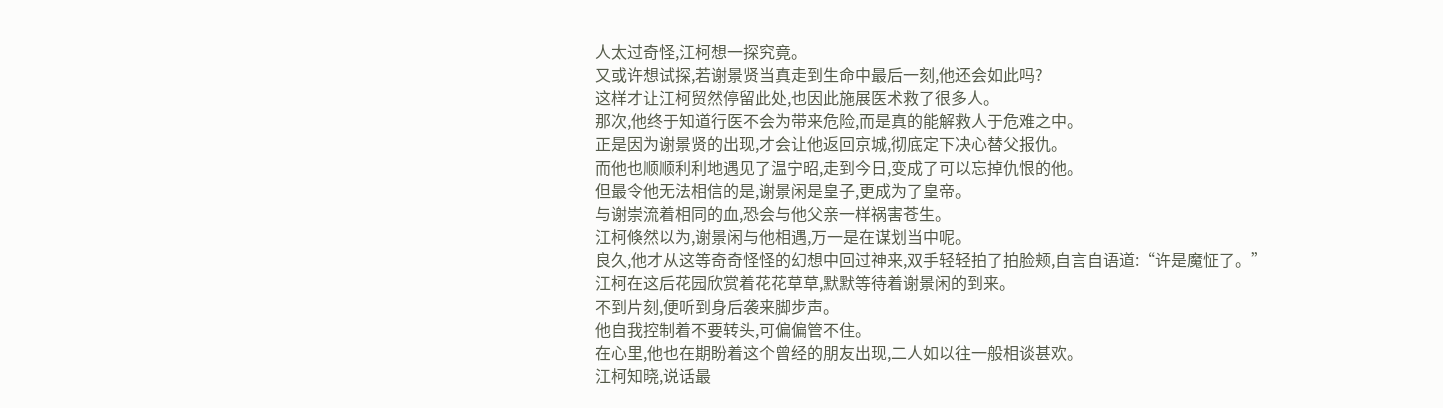人太过奇怪,江柯想一探究竟。
又或许想试探,若谢景贤当真走到生命中最后一刻,他还会如此吗?
这样才让江柯贸然停留此处,也因此施展医术救了很多人。
那次,他终于知道行医不会为带来危险,而是真的能解救人于危难之中。
正是因为谢景贤的出现,才会让他返回京城,彻底定下决心替父报仇。
而他也顺顺利利地遇见了温宁昭,走到今日,变成了可以忘掉仇恨的他。
但最令他无法相信的是,谢景闲是皇子,更成为了皇帝。
与谢崇流着相同的血,恐会与他父亲一样祸害苍生。
江柯倏然以为,谢景闲与他相遇,万一是在谋划当中呢。
良久,他才从这等奇奇怪怪的幻想中回过神来,双手轻轻拍了拍脸颊,自言自语道:“许是魔怔了。”
江柯在这后花园欣赏着花花草草,默默等待着谢景闲的到来。
不到片刻,便听到身后袭来脚步声。
他自我控制着不要转头,可偏偏管不住。
在心里,他也在期盼着这个曾经的朋友出现,二人如以往一般相谈甚欢。
江柯知晓,说话最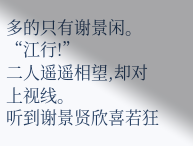多的只有谢景闲。
“江行!”
二人遥遥相望,却对上视线。
听到谢景贤欣喜若狂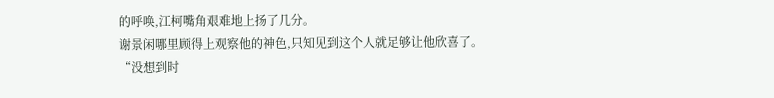的呼唤,江柯嘴角艰难地上扬了几分。
谢景闲哪里顾得上观察他的神色,只知见到这个人就足够让他欣喜了。
“没想到时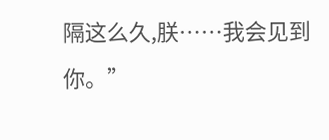隔这么久,朕……我会见到你。”